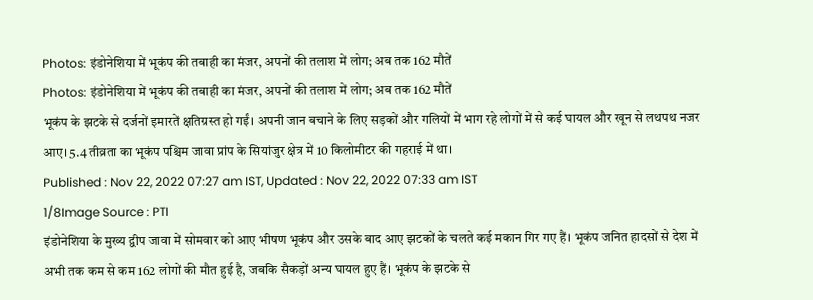Photos: इंडोनेशिया में भूकंप की तबाही का मंजर, अपनों की तलाश में लोग; अब तक 162 मौतें
Photos: इंडोनेशिया में भूकंप की तबाही का मंजर, अपनों की तलाश में लोग; अब तक 162 मौतें
भूकंप के झटके से दर्जनों इमारतें क्षतिग्रस्त हो गईं। अपनी जान बचाने के लिए सड़कों और गलियों में भाग रहे लोगों में से कई घायल और खून से लथपथ नजर आए। 5.4 तीव्रता का भूकंप पश्चिम जावा प्रांप के सियांजुर क्षेत्र में 10 किलोमीटर की गहराई में था।
Published : Nov 22, 2022 07:27 am IST, Updated : Nov 22, 2022 07:33 am IST
1/8Image Source : PTI
इंडोनेशिया के मुख्य द्वीप जावा में सोमवार को आए भीषण भूकंप और उसके बाद आए झटकों के चलते कई मकान गिर गए हैं। भूकंप जनित हादसों से देश में अभी तक कम से कम 162 लोगों की मौत हुई है, जबकि सैकड़ों अन्य घायल हुए हैं। भूकंप के झटके से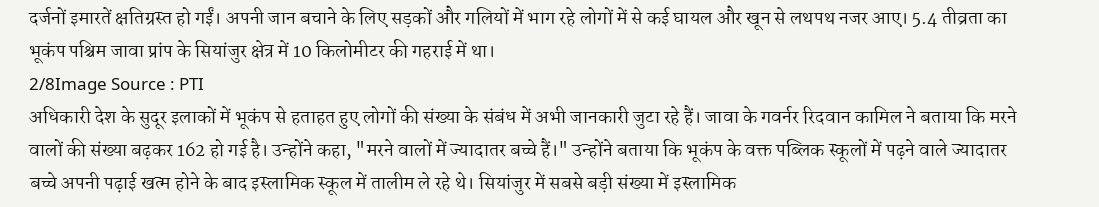दर्जनों इमारतें क्षतिग्रस्त हो गईं। अपनी जान बचाने के लिए सड़कों और गलियों में भाग रहे लोगों में से कई घायल और खून से लथपथ नजर आए। 5.4 तीव्रता का भूकंप पश्चिम जावा प्रांप के सियांजुर क्षेत्र में 10 किलोमीटर की गहराई में था।
2/8Image Source : PTI
अधिकारी देश के सुदूर इलाकों में भूकंप से हताहत हुए लोगों की संख्या के संबंध में अभी जानकारी जुटा रहे हैं। जावा के गवर्नर रिदवान कामिल ने बताया कि मरने वालों की संख्या बढ़कर 162 हो गई है। उन्होंने कहा, "मरने वालों में ज्यादातर बच्चे हैं।" उन्होंने बताया कि भूकंप के वक्त पब्लिक स्कूलों में पढ़ने वाले ज्यादातर बच्चे अपनी पढ़ाई खत्म होने के बाद इस्लामिक स्कूल में तालीम ले रहे थे। सियांजुर में सबसे बड़ी संख्या में इस्लामिक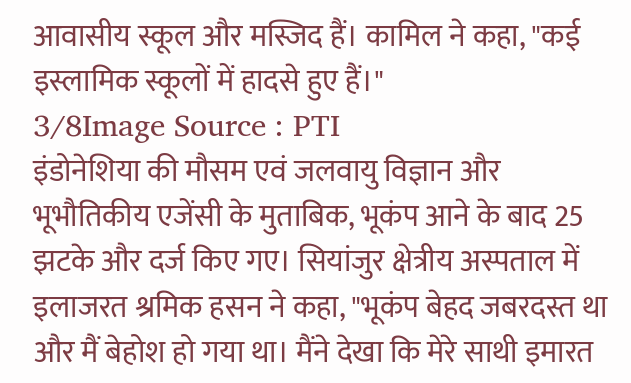आवासीय स्कूल और मस्जिद हैं। कामिल ने कहा, "कई इस्लामिक स्कूलों में हादसे हुए हैं।"
3/8Image Source : PTI
इंडोनेशिया की मौसम एवं जलवायु विज्ञान और भूभौतिकीय एजेंसी के मुताबिक, भूकंप आने के बाद 25 झटके और दर्ज किए गए। सियांजुर क्षेत्रीय अस्पताल में इलाजरत श्रमिक हसन ने कहा, "भूकंप बेहद जबरदस्त था और मैं बेहोश हो गया था। मैंने देखा कि मेरे साथी इमारत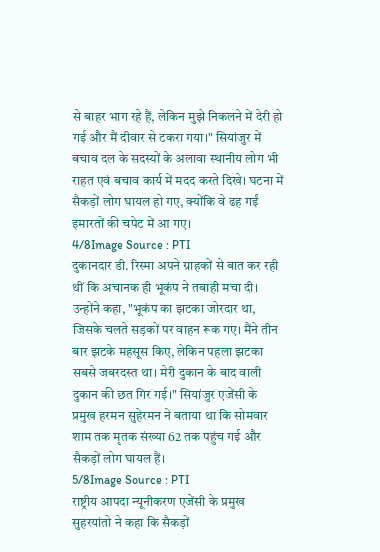से बाहर भाग रहे हैं, लेकिन मुझे निकलने में देरी हो गई और मैं दीवार से टकरा गया।" सियांजुर में बचाव दल के सदस्यों के अलावा स्थानीय लोग भी राहत एवं बचाव कार्य में मदद करते दिखे। घटना में सैकड़ों लोग घायल हो गए, क्योंकि वे ढह गईं इमारतों की चपेट में आ गए।
4/8Image Source : PTI
दुकानदार डी. रिस्मा अपने ग्राहकों से बात कर रही थीं कि अचानक ही भूकंप ने तबाही मचा दी। उन्होंने कहा, "भूकंप का झटका जोरदार था, जिसके चलते सड़कों पर वाहन रूक गए। मैंने तीन बार झटके महसूस किए, लेकिन पहला झटका सबसे जबरदस्त था। मेरी दुकान के बाद वाली दुकान की छत गिर गई।" सियांजुर एजेंसी के प्रमुख हरमन सुहेरमन ने बताया था कि सोमवार शाम तक मृतक संख्या 62 तक पहुंच गई और सैकड़ों लोग घायल हैं।
5/8Image Source : PTI
राष्ट्रीय आपदा न्यूनीकरण एजेंसी के प्रमुख सुहरयांतो ने कहा कि सैकड़ों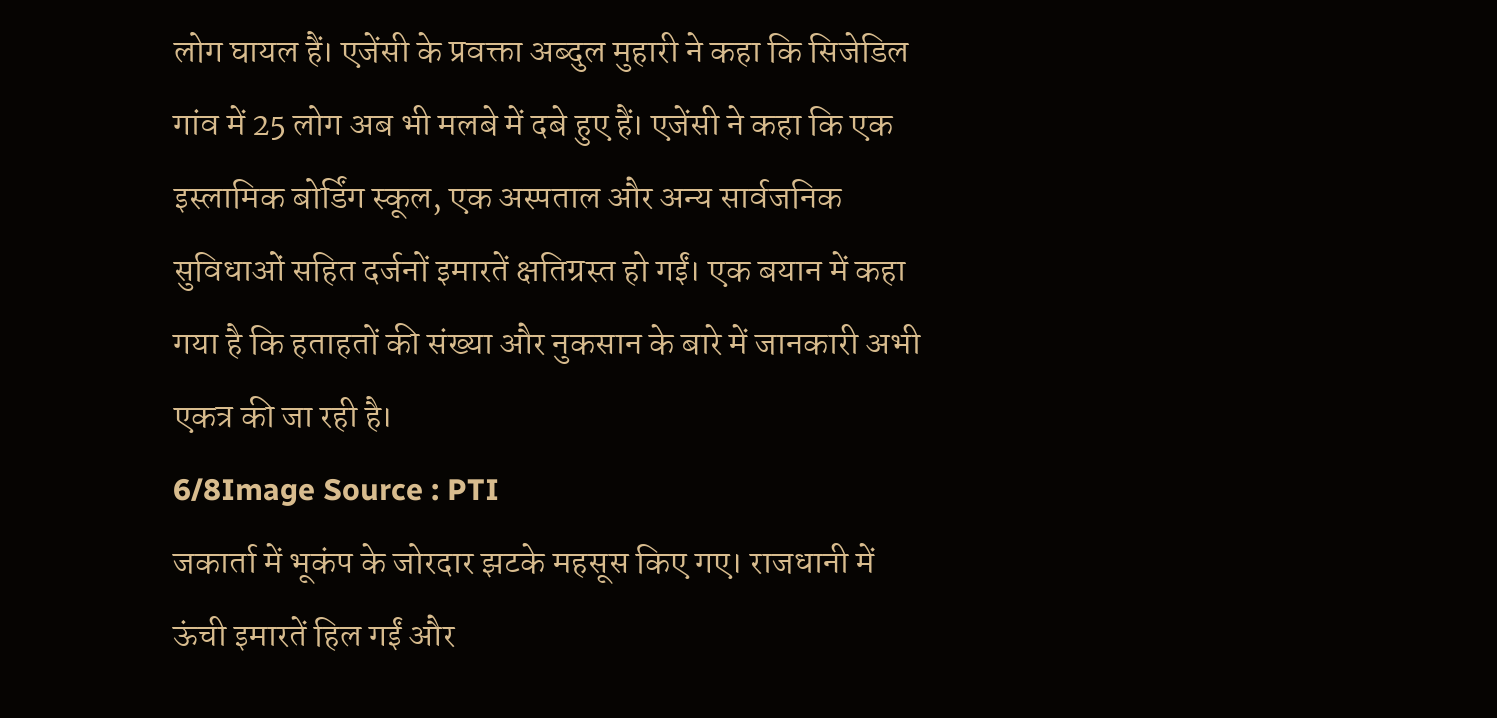लोग घायल हैं। एजेंसी के प्रवक्ता अब्दुल मुहारी ने कहा कि सिजेडिल गांव में 25 लोग अब भी मलबे में दबे हुए हैं। एजेंसी ने कहा कि एक इस्लामिक बोर्डिंग स्कूल, एक अस्पताल और अन्य सार्वजनिक सुविधाओं सहित दर्जनों इमारतें क्षतिग्रस्त हो गईं। एक बयान में कहा गया है कि हताहतों की संख्या और नुकसान के बारे में जानकारी अभी एकत्र की जा रही है।
6/8Image Source : PTI
जकार्ता में भूकंप के जोरदार झटके महसूस किए गए। राजधानी में ऊंची इमारतें हिल गईं और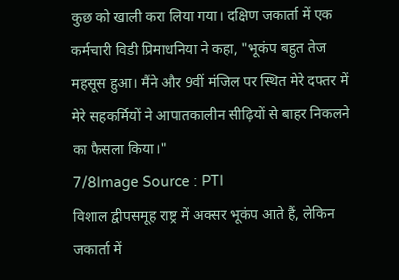कुछ को खाली करा लिया गया। दक्षिण जकार्ता में एक कर्मचारी विडी प्रिमाधनिया ने कहा, "भूकंप बहुत तेज महसूस हुआ। मैंने और 9वीं मंजिल पर स्थित मेरे दफ्तर में मेरे सहकर्मियों ने आपातकालीन सीढ़ियों से बाहर निकलने का फैसला किया।"
7/8Image Source : PTI
विशाल द्वीपसमूह राष्ट्र में अक्सर भूकंप आते हैं, लेकिन जकार्ता में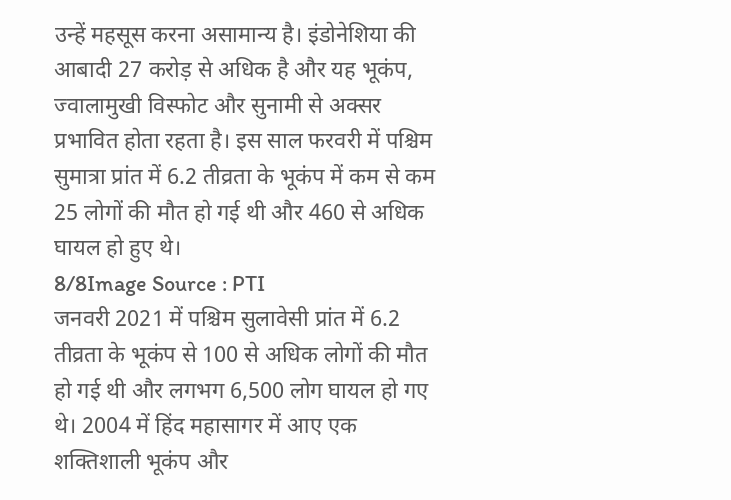उन्हें महसूस करना असामान्य है। इंडोनेशिया की आबादी 27 करोड़ से अधिक है और यह भूकंप, ज्वालामुखी विस्फोट और सुनामी से अक्सर प्रभावित होता रहता है। इस साल फरवरी में पश्चिम सुमात्रा प्रांत में 6.2 तीव्रता के भूकंप में कम से कम 25 लोगों की मौत हो गई थी और 460 से अधिक घायल हो हुए थे।
8/8Image Source : PTI
जनवरी 2021 में पश्चिम सुलावेसी प्रांत में 6.2 तीव्रता के भूकंप से 100 से अधिक लोगों की मौत हो गई थी और लगभग 6,500 लोग घायल हो गए थे। 2004 में हिंद महासागर में आए एक शक्तिशाली भूकंप और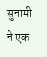सुनामी ने एक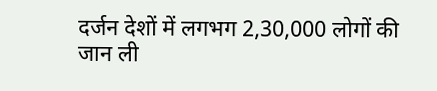दर्जन देशों में लगभग 2,30,000 लोगों की जान ली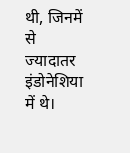थी, जिनमें से ज्यादातर इंडोनेशिया में थे।